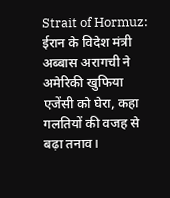Strait of Hormuz: ईरान के विदेश मंत्री अब्बास अरागची ने अमेरिकी खुफिया एजेंसी को घेरा, कहा गलतियों की वजह से बढ़ा तनाव।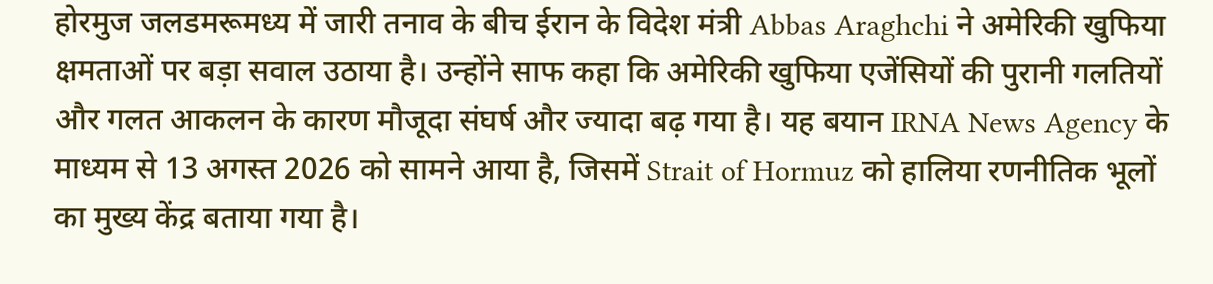होरमुज जलडमरूमध्य में जारी तनाव के बीच ईरान के विदेश मंत्री Abbas Araghchi ने अमेरिकी खुफिया क्षमताओं पर बड़ा सवाल उठाया है। उन्होंने साफ कहा कि अमेरिकी खुफिया एजेंसियों की पुरानी गलतियों और गलत आकलन के कारण मौजूदा संघर्ष और ज्यादा बढ़ गया है। यह बयान IRNA News Agency के माध्यम से 13 अगस्त 2026 को सामने आया है, जिसमें Strait of Hormuz को हालिया रणनीतिक भूलों का मुख्य केंद्र बताया गया है।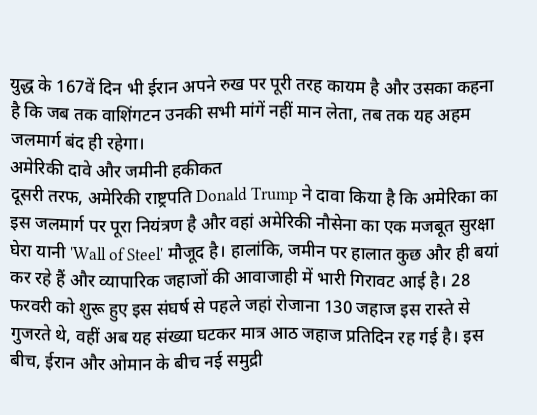युद्ध के 167वें दिन भी ईरान अपने रुख पर पूरी तरह कायम है और उसका कहना है कि जब तक वाशिंगटन उनकी सभी मांगें नहीं मान लेता, तब तक यह अहम जलमार्ग बंद ही रहेगा।
अमेरिकी दावे और जमीनी हकीकत
दूसरी तरफ, अमेरिकी राष्ट्रपति Donald Trump ने दावा किया है कि अमेरिका का इस जलमार्ग पर पूरा नियंत्रण है और वहां अमेरिकी नौसेना का एक मजबूत सुरक्षा घेरा यानी 'Wall of Steel' मौजूद है। हालांकि, जमीन पर हालात कुछ और ही बयां कर रहे हैं और व्यापारिक जहाजों की आवाजाही में भारी गिरावट आई है। 28 फरवरी को शुरू हुए इस संघर्ष से पहले जहां रोजाना 130 जहाज इस रास्ते से गुजरते थे, वहीं अब यह संख्या घटकर मात्र आठ जहाज प्रतिदिन रह गई है। इस बीच, ईरान और ओमान के बीच नई समुद्री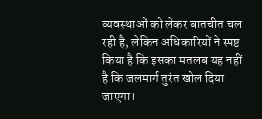व्यवस्थाओं को लेकर बातचीत चल रही है, लेकिन अधिकारियों ने स्पष्ट किया है कि इसका मतलब यह नहीं है कि जलमार्ग तुरंत खोल दिया जाएगा।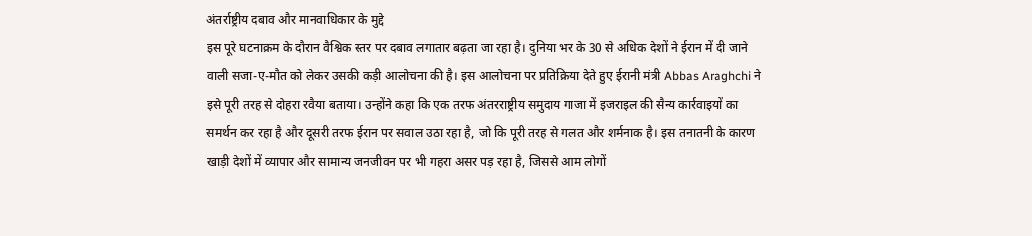अंतर्राष्ट्रीय दबाव और मानवाधिकार के मुद्दे
इस पूरे घटनाक्रम के दौरान वैश्विक स्तर पर दबाव लगातार बढ़ता जा रहा है। दुनिया भर के 30 से अधिक देशों ने ईरान में दी जाने वाली सजा-ए-मौत को लेकर उसकी कड़ी आलोचना की है। इस आलोचना पर प्रतिक्रिया देते हुए ईरानी मंत्री Abbas Araghchi ने इसे पूरी तरह से दोहरा रवैया बताया। उन्होंने कहा कि एक तरफ अंतरराष्ट्रीय समुदाय गाजा में इजराइल की सैन्य कार्रवाइयों का समर्थन कर रहा है और दूसरी तरफ ईरान पर सवाल उठा रहा है, जो कि पूरी तरह से गलत और शर्मनाक है। इस तनातनी के कारण खाड़ी देशों में व्यापार और सामान्य जनजीवन पर भी गहरा असर पड़ रहा है, जिससे आम लोगों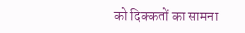को दिक्कतों का सामना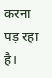करना पड़ रहा है।